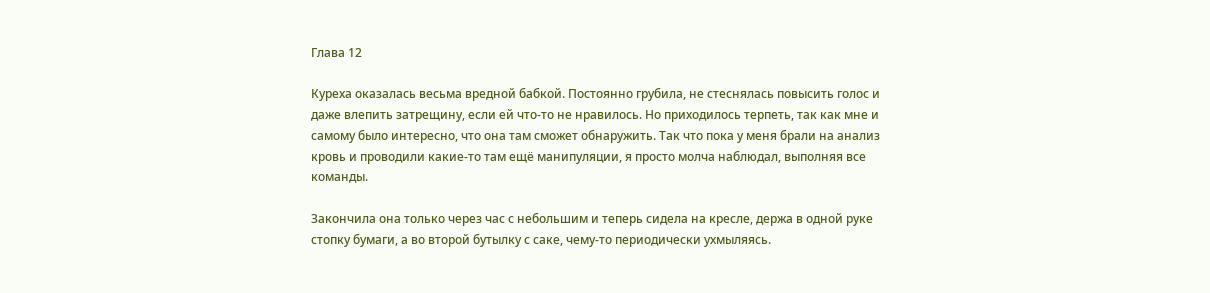Глава 12

Куреха оказалась весьма вредной бабкой. Постоянно грубила, не стеснялась повысить голос и даже влепить затрещину, если ей что-то не нравилось. Но приходилось терпеть, так как мне и самому было интересно, что она там сможет обнаружить. Так что пока у меня брали на анализ кровь и проводили какие-то там ещё манипуляции, я просто молча наблюдал, выполняя все команды.

Закончила она только через час с небольшим и теперь сидела на кресле, держа в одной руке стопку бумаги, а во второй бутылку с саке, чему-то периодически ухмыляясь.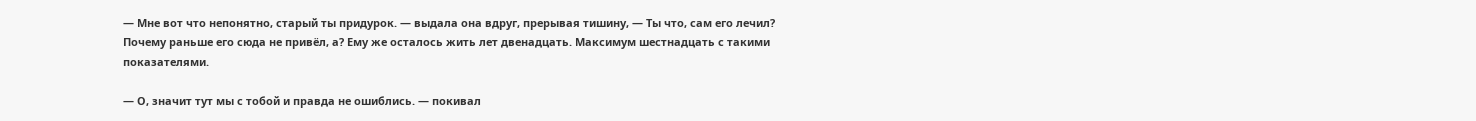— Мне вот что непонятно, старый ты придурок. — выдала она вдруг, прерывая тишину, — Ты что, сам его лечил? Почему раньше его сюда не привёл, а? Ему же осталось жить лет двенадцать. Максимум шестнадцать с такими показателями.

— О, значит тут мы с тобой и правда не ошиблись. — покивал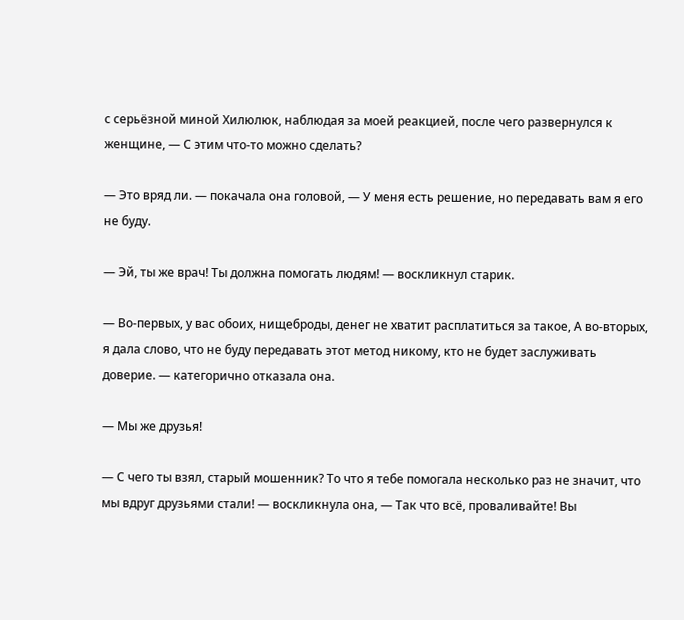с серьёзной миной Хилюлюк, наблюдая за моей реакцией, после чего развернулся к женщине, — С этим что-то можно сделать?

— Это вряд ли. — покачала она головой, — У меня есть решение, но передавать вам я его не буду.

— Эй, ты же врач! Ты должна помогать людям! — воскликнул старик.

— Во-первых, у вас обоих, нищеброды, денег не хватит расплатиться за такое, А во-вторых, я дала слово, что не буду передавать этот метод никому, кто не будет заслуживать доверие. — категорично отказала она.

— Мы же друзья!

— С чего ты взял, старый мошенник? То что я тебе помогала несколько раз не значит, что мы вдруг друзьями стали! — воскликнула она, — Так что всё, проваливайте! Вы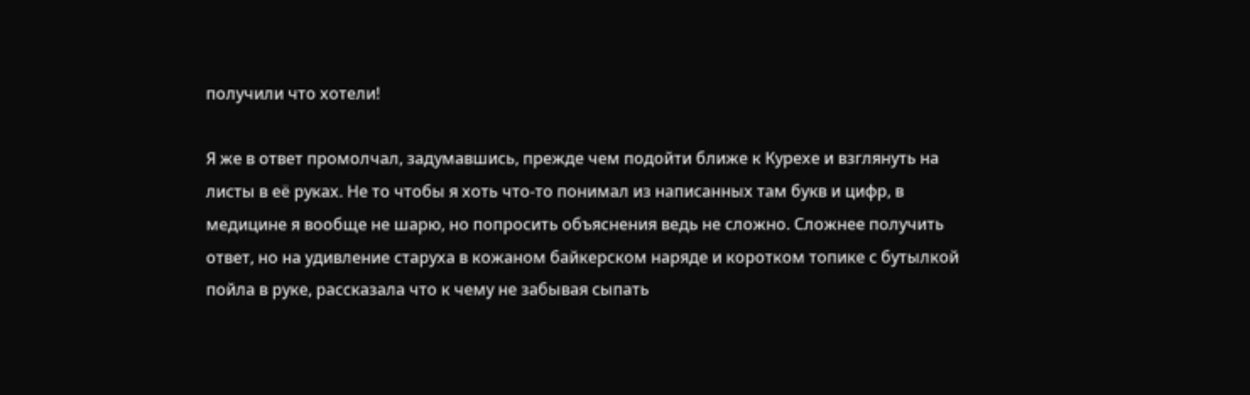получили что хотели!

Я же в ответ промолчал, задумавшись, прежде чем подойти ближе к Курехе и взглянуть на листы в её руках. Не то чтобы я хоть что-то понимал из написанных там букв и цифр, в медицине я вообще не шарю, но попросить объяснения ведь не сложно. Сложнее получить ответ, но на удивление старуха в кожаном байкерском наряде и коротком топике с бутылкой пойла в руке, рассказала что к чему не забывая сыпать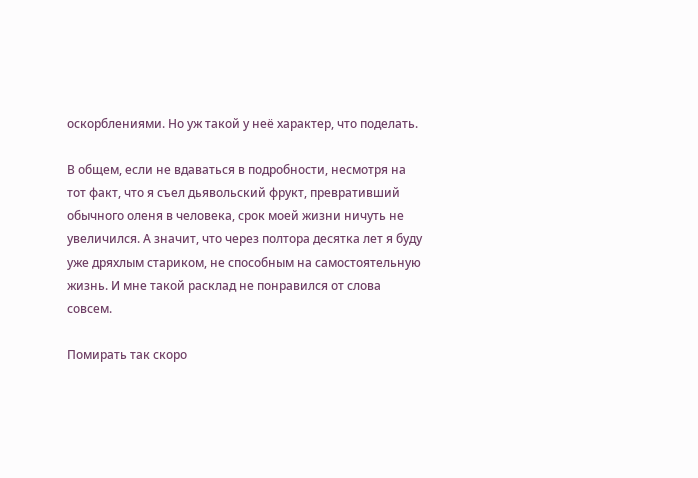оскорблениями. Но уж такой у неё характер, что поделать.

В общем, если не вдаваться в подробности, несмотря на тот факт, что я съел дьявольский фрукт, превративший обычного оленя в человека, срок моей жизни ничуть не увеличился. А значит, что через полтора десятка лет я буду уже дряхлым стариком, не способным на самостоятельную жизнь. И мне такой расклад не понравился от слова совсем.

Помирать так скоро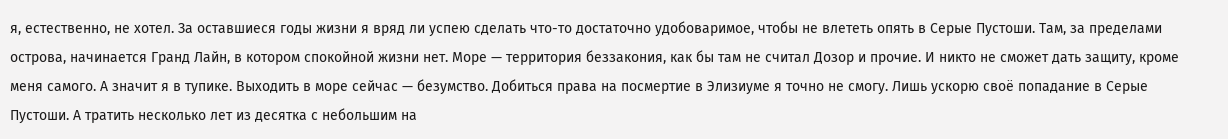я, естественно, не хотел. За оставшиеся годы жизни я вряд ли успею сделать что-то достаточно удобоваримое, чтобы не влететь опять в Серые Пустоши. Там, за пределами острова, начинается Гранд Лайн, в котором спокойной жизни нет. Море — территория беззакония, как бы там не считал Дозор и прочие. И никто не сможет дать защиту, кроме меня самого. А значит я в тупике. Выходить в море сейчас — безумство. Добиться права на посмертие в Элизиуме я точно не смогу. Лишь ускорю своё попадание в Серые Пустоши. А тратить несколько лет из десятка с небольшим на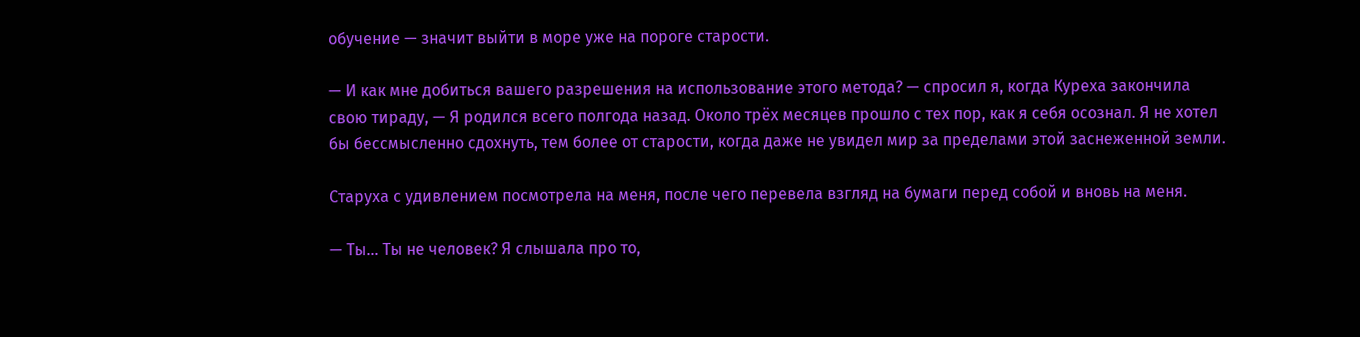обучение — значит выйти в море уже на пороге старости.

— И как мне добиться вашего разрешения на использование этого метода? — спросил я, когда Куреха закончила свою тираду, — Я родился всего полгода назад. Около трёх месяцев прошло с тех пор, как я себя осознал. Я не хотел бы бессмысленно сдохнуть, тем более от старости, когда даже не увидел мир за пределами этой заснеженной земли.

Старуха с удивлением посмотрела на меня, после чего перевела взгляд на бумаги перед собой и вновь на меня.

— Ты… Ты не человек? Я слышала про то,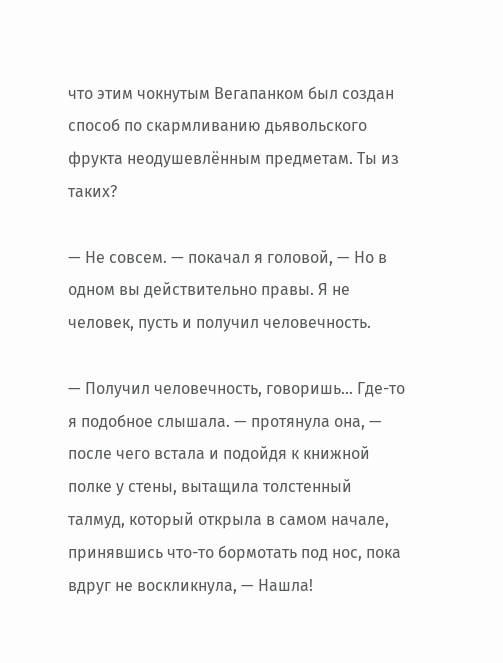что этим чокнутым Вегапанком был создан способ по скармливанию дьявольского фрукта неодушевлённым предметам. Ты из таких?

— Не совсем. — покачал я головой, — Но в одном вы действительно правы. Я не человек, пусть и получил человечность.

— Получил человечность, говоришь… Где-то я подобное слышала. — протянула она, — после чего встала и подойдя к книжной полке у стены, вытащила толстенный талмуд, который открыла в самом начале, принявшись что-то бормотать под нос, пока вдруг не воскликнула, — Нашла!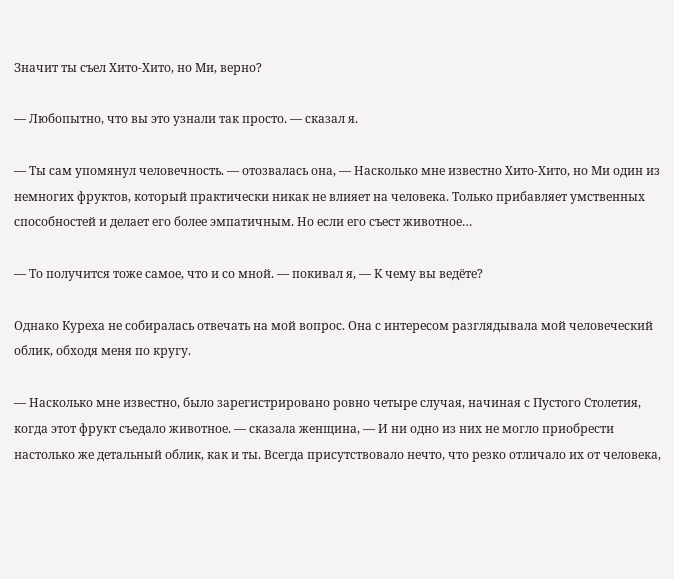Значит ты съел Хито-Хито, но Ми, верно?

— Любопытно, что вы это узнали так просто. — сказал я.

— Ты сам упомянул человечность. — отозвалась она, — Насколько мне известно Хито-Хито, но Ми один из немногих фруктов, который практически никак не влияет на человека. Только прибавляет умственных способностей и делает его более эмпатичным. Но если его съест животное…

— То получится тоже самое, что и со мной. — покивал я, — К чему вы ведёте?

Однако Куреха не собиралась отвечать на мой вопрос. Она с интересом разглядывала мой человеческий облик, обходя меня по кругу.

— Насколько мне известно, было зарегистрировано ровно четыре случая, начиная с Пустого Столетия, когда этот фрукт съедало животное. — сказала женщина, — И ни одно из них не могло приобрести настолько же детальный облик, как и ты. Всегда присутствовало нечто, что резко отличало их от человека,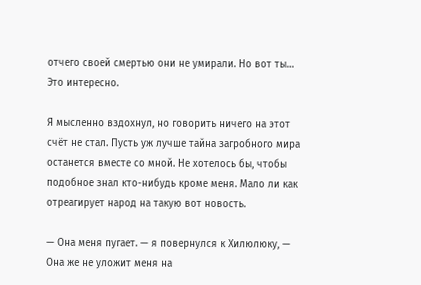отчего своей смертью они не умирали. Но вот ты… Это интересно.

Я мысленно вздохнул, но говорить ничего на этот счёт не стал. Пусть уж лучше тайна загробного мира останется вместе со мной. Не хотелось бы, чтобы подобное знал кто-нибудь кроме меня. Мало ли как отреагирует народ на такую вот новость.

— Она меня пугает. — я повернулся к Хилюлюку, — Она же не уложит меня на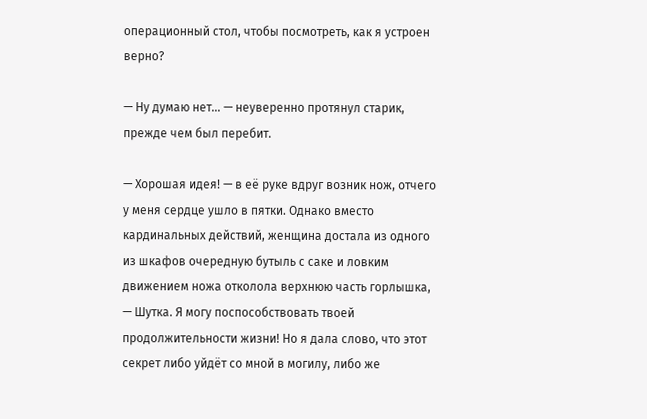операционный стол, чтобы посмотреть, как я устроен верно?

— Ну думаю нет… — неуверенно протянул старик, прежде чем был перебит.

— Хорошая идея! — в её руке вдруг возник нож, отчего у меня сердце ушло в пятки. Однако вместо кардинальных действий, женщина достала из одного из шкафов очередную бутыль с саке и ловким движением ножа отколола верхнюю часть горлышка, — Шутка. Я могу поспособствовать твоей продолжительности жизни! Но я дала слово, что этот секрет либо уйдёт со мной в могилу, либо же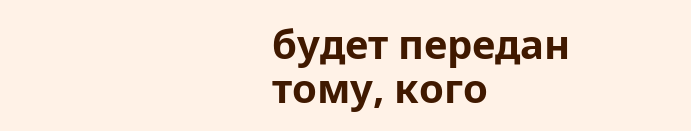будет передан тому, кого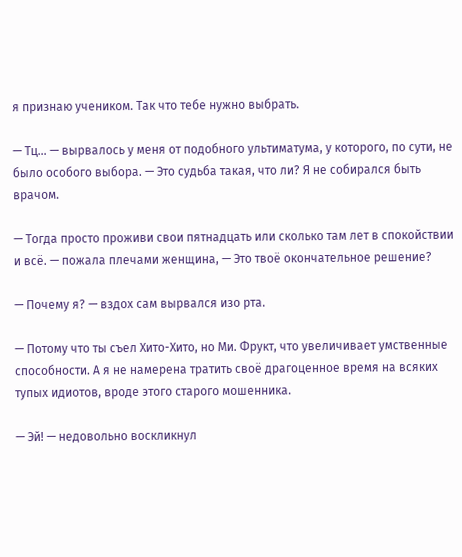я признаю учеником. Так что тебе нужно выбрать.

— Тц… — вырвалось у меня от подобного ультиматума, у которого, по сути, не было особого выбора. — Это судьба такая, что ли? Я не собирался быть врачом.

— Тогда просто проживи свои пятнадцать или сколько там лет в спокойствии и всё. — пожала плечами женщина, — Это твоё окончательное решение?

— Почему я? — вздох сам вырвался изо рта.

— Потому что ты съел Хито-Хито, но Ми. Фрукт, что увеличивает умственные способности. А я не намерена тратить своё драгоценное время на всяких тупых идиотов, вроде этого старого мошенника.

— Эй! — недовольно воскликнул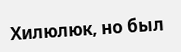Хилюлюк, но был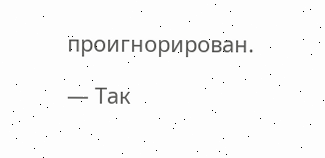проигнорирован.

— Так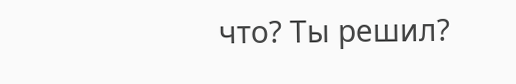что? Ты решил?